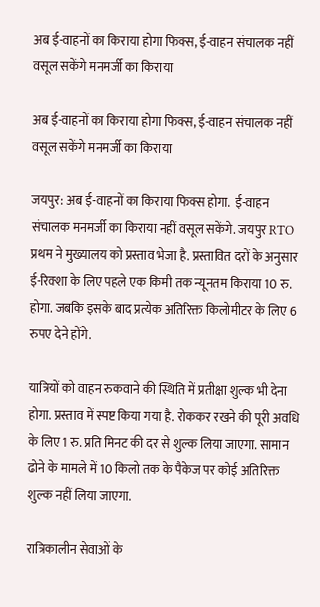अब ई-वाहनों का किराया होगा फिक्स, ई-वाहन संचालक नहीं वसूल सकेंगे मनमर्जी का किराया

अब ई-वाहनों का किराया होगा फिक्स, ई-वाहन संचालक नहीं वसूल सकेंगे मनमर्जी का किराया

जयपुर: अब ई-वाहनों का किराया फिक्स होगा.  ई-वाहन संचालक मनमर्जी का किराया नहीं वसूल सकेंगे. जयपुर RTO प्रथम ने मुख्यालय को प्रस्ताव भेजा है. प्रस्तावित दरों के अनुसार ई-रिक्शा के लिए पहले एक किमी तक न्यूनतम किराया 10 रु. होगा. जबकि इसके बाद प्रत्येक अतिरिक्त किलोमीटर के लिए 6 रुपए देने होंगे.

यात्रियों को वाहन रुकवाने की स्थिति में प्रतीक्षा शुल्क भी देना होगा. प्रस्ताव में स्पष्ट किया गया है. रोककर रखने की पूरी अवधि के लिए 1 रु. प्रति मिनट की दर से शुल्क लिया जाएगा. सामान ढोने के मामले में 10 किलो तक के पैकेज पर कोई अतिरिक्त शुल्क नहीं लिया जाएगा.

रात्रिकालीन सेवाओं के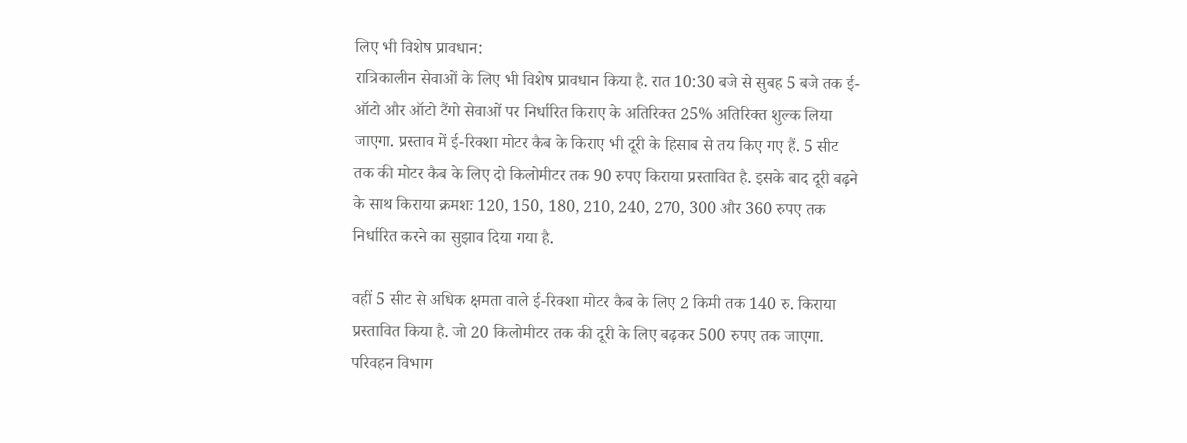लिए भी विशेष प्रावधान:
रात्रिकालीन सेवाओं के लिए भी विशेष प्रावधान किया है. रात 10:30 बजे से सुबह 5 बजे तक ई-ऑटो और ऑटो टैंगो सेवाओं पर निर्धारित किराए के अतिरिक्त 25% अतिरिक्त शुल्क लिया जाएगा. प्रस्ताव में ई-रिक्शा मोटर कैब के किराए भी दूरी के हिसाब से तय किए गए हैं. 5 सीट तक की मोटर कैब के लिए दो किलोमीटर तक 90 रुपए किराया प्रस्तावित है. इसके बाद दूरी बढ़ने के साथ किराया क्रमशः 120, 150, 180, 210, 240, 270, 300 और 360 रुपए तक निर्धारित करने का सुझाव दिया गया है.

वहीं 5 सीट से अधिक क्षमता वाले ई-रिक्शा मोटर कैब के लिए 2 किमी तक 140 रु. किराया प्रस्तावित किया है. जो 20 किलोमीटर तक की दूरी के लिए बढ़कर 500 रुपए तक जाएगा. परिवहन विभाग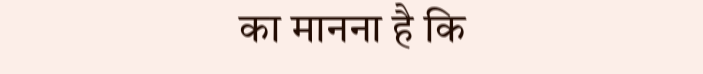का मानना है कि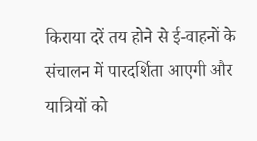किराया दरें तय होने से ई-वाहनों के संचालन में पारदर्शिता आएगी और यात्रियों को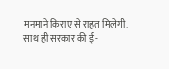मनमाने किराए से राहत मिलेगी. साथ ही सरकार की ई-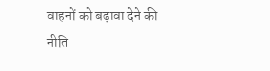वाहनों को बढ़ावा देने की नीति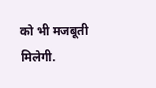को भी मजबूती मिलेगी.